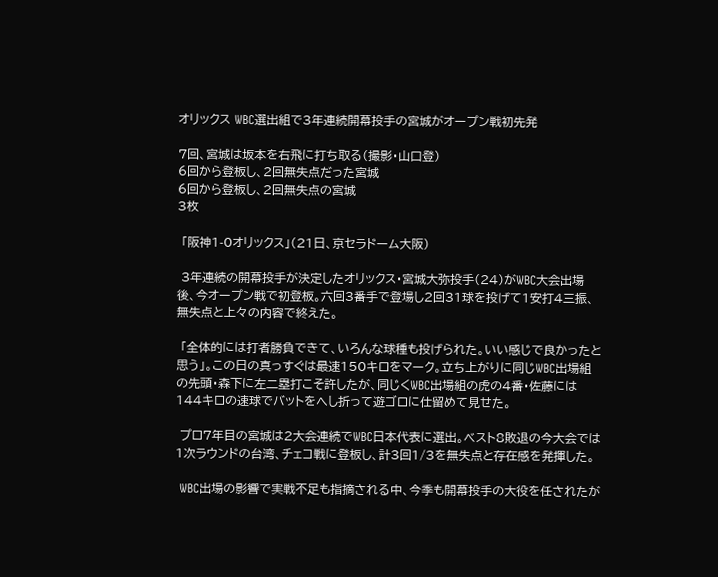オリックス WBC選出組で3年連続開幕投手の宮城がオープン戦初先発

7回、宮城は坂本を右飛に打ち取る(撮影・山口登)
6回から登板し、2回無失点だった宮城
6回から登板し、2回無失点の宮城
3枚

 「阪神1-0オリックス」(21日、京セラドーム大阪)

 3年連続の開幕投手が決定したオリックス・宮城大弥投手(24)がWBC大会出場後、今オープン戦で初登板。六回3番手で登場し2回31球を投げて1安打4三振、無失点と上々の内容で終えた。

 「全体的には打者勝負できて、いろんな球種も投げられた。いい感じで良かったと思う」。この日の真っすぐは最速150キロをマーク。立ち上がりに同じWBC出場組の先頭・森下に左二塁打こそ許したが、同じくWBC出場組の虎の4番・佐藤には144キロの速球でバットをへし折って遊ゴロに仕留めて見せた。

 プロ7年目の宮城は2大会連続でWBC日本代表に選出。ベスト8敗退の今大会では1次ラウンドの台湾、チェコ戦に登板し、計3回1/3を無失点と存在感を発揮した。

 WBC出場の影響で実戦不足も指摘される中、今季も開幕投手の大役を任されたが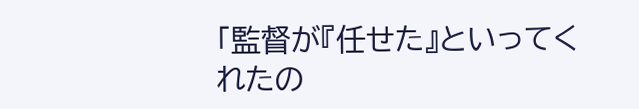「監督が『任せた』といってくれたの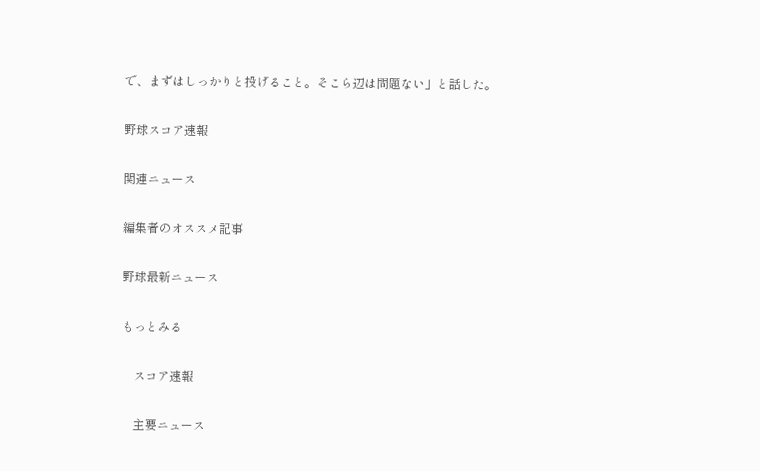で、まずはしっかりと投げること。そこら辺は問題ない」と話した。

野球スコア速報

関連ニュース

編集者のオススメ記事

野球最新ニュース

もっとみる

    スコア速報

    主要ニュース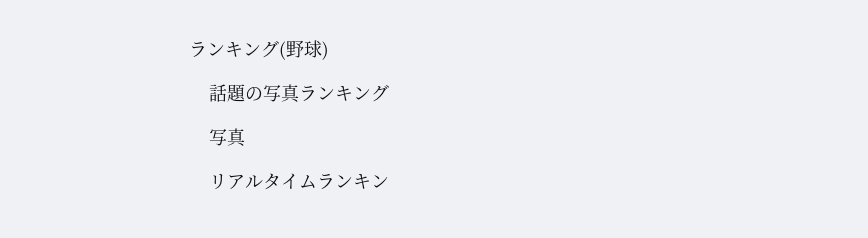ランキング(野球)

    話題の写真ランキング

    写真

    リアルタイムランキン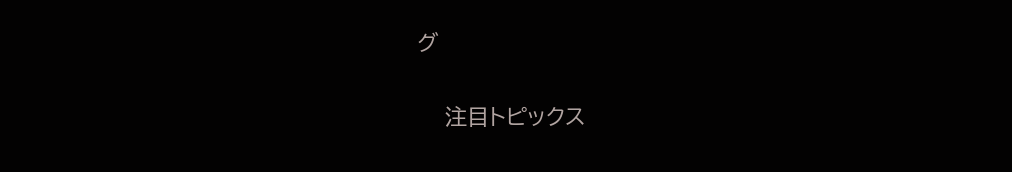グ

    注目トピックス